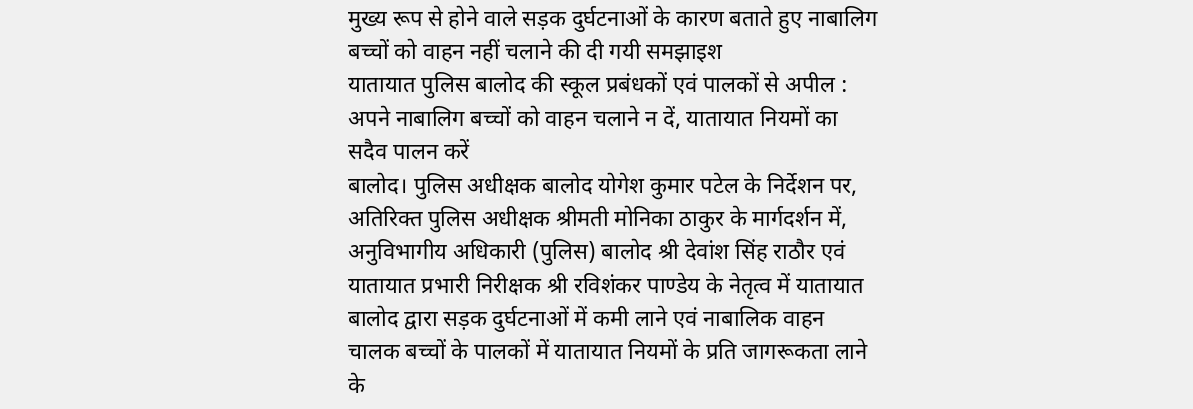मुख्य रूप से होने वाले सड़क दुर्घटनाओं के कारण बताते हुए नाबालिग बच्चों को वाहन नहीं चलाने की दी गयी समझाइश
यातायात पुलिस बालोद की स्कूल प्रबंधकों एवं पालकों से अपील : अपने नाबालिग बच्चों को वाहन चलाने न दें, यातायात नियमों का सदैव पालन करें
बालोद। पुलिस अधीक्षक बालोद योगेश कुमार पटेल के निर्देशन पर, अतिरिक्त पुलिस अधीक्षक श्रीमती मोनिका ठाकुर के मार्गदर्शन में, अनुविभागीय अधिकारी (पुलिस) बालोद श्री देवांश सिंह राठौर एवं यातायात प्रभारी निरीक्षक श्री रविशंकर पाण्डेय के नेतृत्व में यातायात बालोद द्वारा सड़क दुर्घटनाओं में कमी लाने एवं नाबालिक वाहन चालक बच्चों के पालकों में यातायात नियमों के प्रति जागरूकता लाने के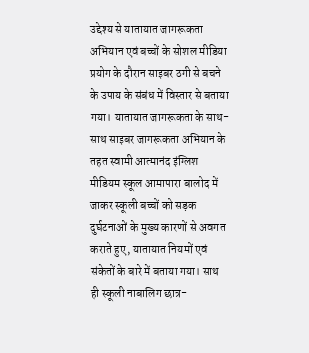उद्देश्य से यातायात जागरूकता अभियान एवं बच्चों के सोशल मीडिया प्रयोग के दौरान साइबर ठगी से बचने के उपाय के संबंध में विस्तार से बताया गया। यातायात जागरूकता के साथ-साथ साइबर जागरूकता अभियान के तहत स्वामी आत्मानंद इंग्लिश मीडियम स्कूल आमापारा बालोद में जाकर स्कूली बच्चों को सड़क दुर्घटनाओं के मुख्य कारणों से अवगत कराते हुए, यातायात नियमों एवं संकेतों के बारे में बताया गया। साथ ही स्कूली नाबालिग छात्र-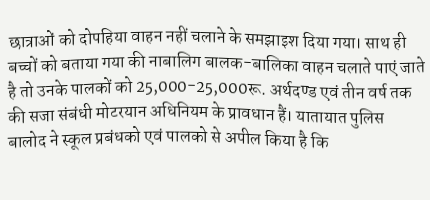छात्राओं को दोपहिया वाहन नहीं चलाने के समझाइश दिया गया। साथ ही बच्चों को बताया गया की नाबालिग बालक-बालिका वाहन चलाते पाएं जाते है तो उनके पालकों को 25,000-25,000रू. अर्थदण्ड एवं तीन वर्ष तक की सजा संबंधी मोटरयान अधिनियम के प्रावधान हैं। यातायात पुलिस बालोद ने स्कूल प्रबंधको एवं पालको से अपील किया है कि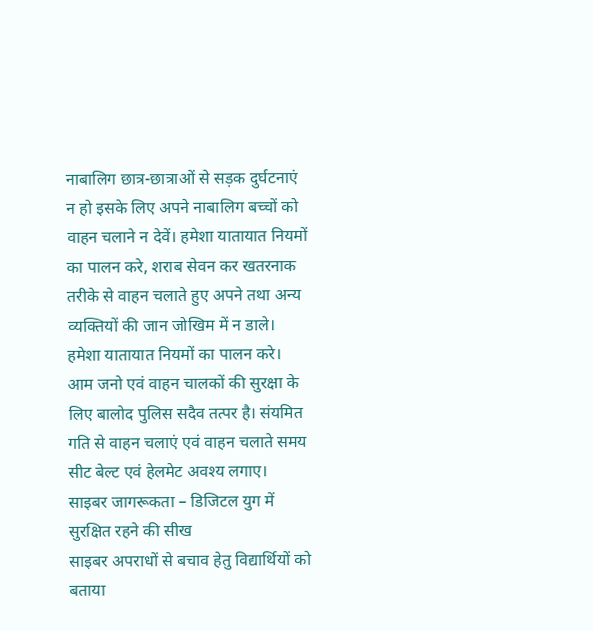नाबालिग छात्र-छात्राओं से सड़क दुर्घटनाएं न हो इसके लिए अपने नाबालिग बच्चों को वाहन चलाने न देवें। हमेशा यातायात नियमों का पालन करे, शराब सेवन कर खतरनाक तरीके से वाहन चलाते हुए अपने तथा अन्य व्यक्तियों की जान जोखिम में न डाले। हमेशा यातायात नियमों का पालन करे। आम जनो एवं वाहन चालकों की सुरक्षा के लिए बालोद पुलिस सदैव तत्पर है। संयमित गति से वाहन चलाएं एवं वाहन चलाते समय सीट बेल्ट एवं हेलमेट अवश्य लगाए।
साइबर जागरूकता – डिजिटल युग में सुरक्षित रहने की सीख
साइबर अपराधों से बचाव हेतु विद्यार्थियों को बताया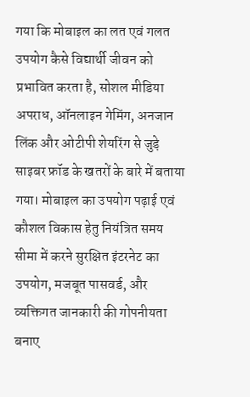गया कि मोबाइल का लत एवं गलत उपयोग कैसे विद्यार्थी जीवन को प्रभावित करता है, सोशल मीडिया अपराध, ऑनलाइन गेमिंग, अनजान लिंक और ओटीपी शेयरिंग से जुड़े साइबर फ्रॉड के खतरों के बारे में बताया गया। मोबाइल का उपयोग पढ़ाई एवं कौशल विकास हेतु नियंत्रित समय सीमा में करने सुरक्षित इंटरनेट का उपयोग, मजबूत पासवर्ड, और व्यक्तिगत जानकारी की गोपनीयता बनाए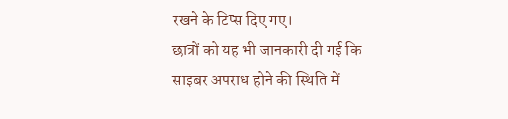रखने के टिप्स दिए गए।
छात्रों को यह भी जानकारी दी गई कि साइबर अपराध होने की स्थिति में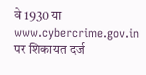वे 1930 या www.cybercrime.gov.in पर शिकायत दर्ज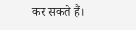कर सकते हैं।